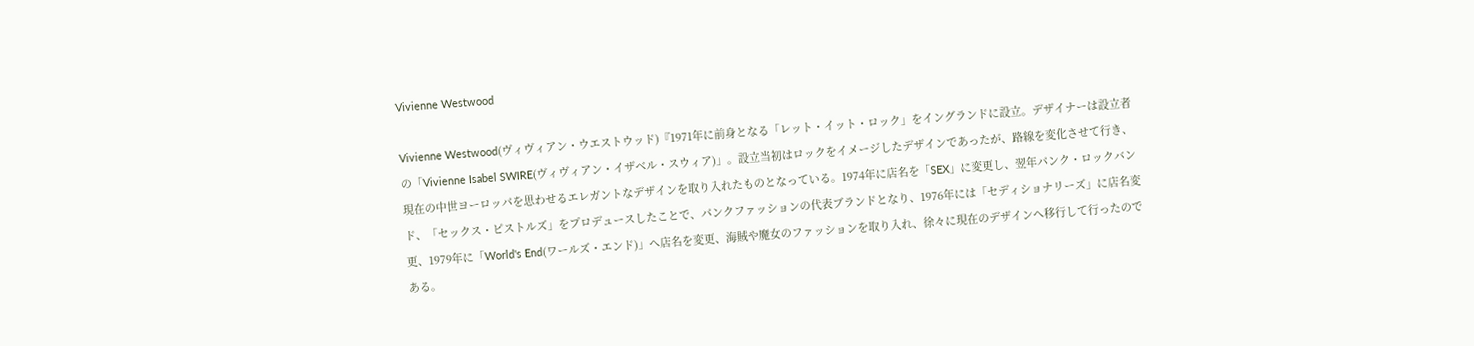Vivienne Westwood

Vivienne Westwood(ヴィヴィアン・ウエストウッド)『1971年に前身となる「レット・イット・ロック」をイングランドに設立。デザイナーは設立者の「Vivienne Isabel SWIRE(ヴィヴィアン・イザベル・スウィア)」。設立当初はロックをイメージしたデザインであったが、路線を変化させて行き、現在の中世ヨーロッパを思わせるエレガントなデザインを取り入れたものとなっている。1974年に店名を「SEX」に変更し、翌年パンク・ロックバンド、「セックス・ピストルズ」をプロデュースしたことで、パンクファッションの代表ブランドとなり、1976年には「セディショナリーズ」に店名変更、1979年に「World's End(ワールズ・エンド)」へ店名を変更、海賊や魔女のファッションを取り入れ、徐々に現在のデザインへ移行して行ったのである。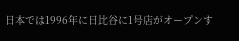日本では1996年に日比谷に1号店がオープンす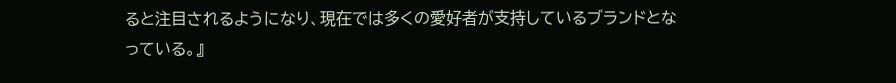ると注目されるようになり、現在では多くの愛好者が支持しているブランドとなっている。』